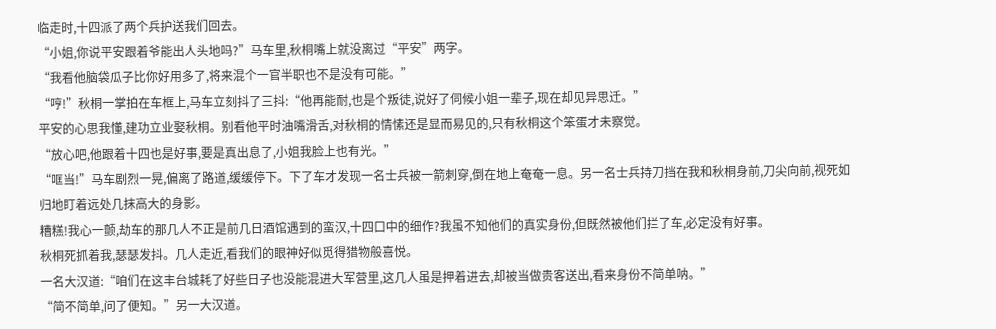临走时,十四派了两个兵护送我们回去。
“小姐,你说平安跟着爷能出人头地吗?”马车里,秋桐嘴上就没离过“平安”两字。
“我看他脑袋瓜子比你好用多了,将来混个一官半职也不是没有可能。”
“哼!”秋桐一掌拍在车框上,马车立刻抖了三抖:“他再能耐,也是个叛徒,说好了伺候小姐一辈子,现在却见异思迁。”
平安的心思我懂,建功立业娶秋桐。别看他平时油嘴滑舌,对秋桐的情愫还是显而易见的,只有秋桐这个笨蛋才未察觉。
“放心吧,他跟着十四也是好事,要是真出息了,小姐我脸上也有光。”
“哐当!”马车剧烈一晃,偏离了路道,缓缓停下。下了车才发现一名士兵被一箭刺穿,倒在地上奄奄一息。另一名士兵持刀挡在我和秋桐身前,刀尖向前,视死如归地盯着远处几抹高大的身影。
糟糕!我心一颤,劫车的那几人不正是前几日酒馆遇到的蛮汉,十四口中的细作?我虽不知他们的真实身份,但既然被他们拦了车,必定没有好事。
秋桐死抓着我,瑟瑟发抖。几人走近,看我们的眼神好似觅得猎物般喜悦。
一名大汉道:“咱们在这丰台城耗了好些日子也没能混进大军营里,这几人虽是押着进去,却被当做贵客送出,看来身份不简单呐。”
“简不简单,问了便知。”另一大汉道。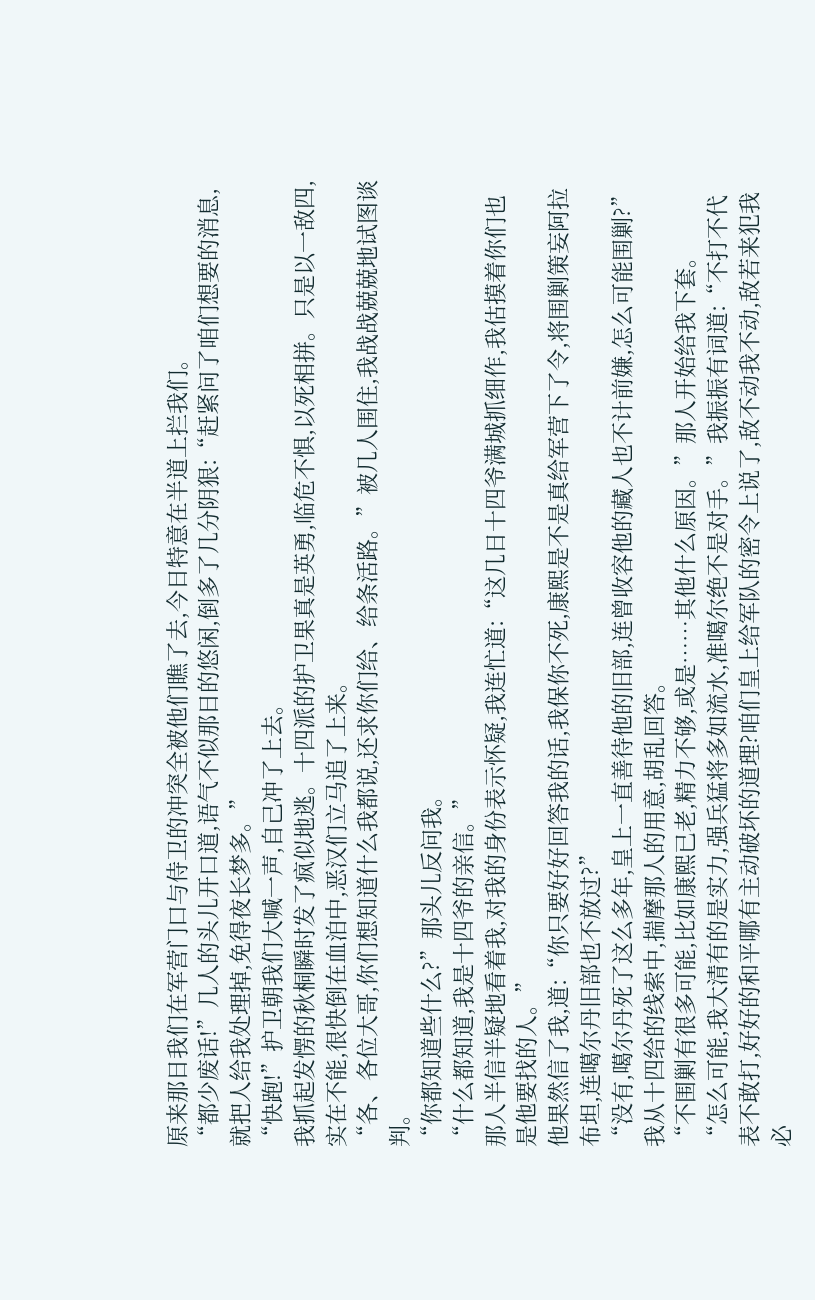原来那日我们在军营门口与侍卫的冲突全被他们瞧了去,今日特意在半道上拦我们。
“都少废话!”几人的头儿开口道,语气不似那日的悠闲,倒多了几分阴狠:“赶紧问了咱们想要的消息,就把人给我处理掉,免得夜长梦多。”
“快跑!”护卫朝我们大喊一声,自己冲了上去。
我抓起发愣的秋桐瞬时发了疯似地逃。十四派的护卫果真是英勇,临危不惧,以死相拼。只是以一敌四,实在不能,很快倒在血泊中,恶汉们立马追了上来。
“各、各位大哥,你们想知道什么我都说,还求你们给、给条活路。”被几人围住,我战战兢兢地试图谈判。
“你都知道些什么?”那头儿反问我。
“什么都知道,我是十四爷的亲信。”
那人半信半疑地看着我,对我的身份表示怀疑,我连忙道:“这几日十四爷满城抓细作,我估摸着你们也是他要找的人。”
他果然信了我,道:“你只要好好回答我的话,我保你不死,康熙是不是真给军营下了令,将围剿策妄阿拉布坦,连噶尔丹旧部也不放过?”
“没有,噶尔丹死了这么多年,皇上一直善待他的旧部,连曾收容他的藏人也不计前嫌,怎么可能围剿?”我从十四给的线索中,揣摩那人的用意,胡乱回答。
“不围剿有很多可能,比如康熙已老,精力不够,或是……其他什么原因。”那人开始给我下套。
“怎么可能,我大清有的是实力,强兵猛将多如流水,准噶尔绝不是对手。”我振振有词道:“不打不代表不敢打,好好的和平哪有主动破坏的道理?咱们皇上给军队的密令上说了,敌不动我不动,敌若来犯我必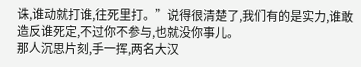诛,谁动就打谁,往死里打。”说得很清楚了,我们有的是实力,谁敢造反谁死定,不过你不参与,也就没你事儿。
那人沉思片刻,手一挥,两名大汉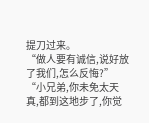提刀过来。
“做人要有诚信,说好放了我们,怎么反悔?”
“小兄弟,你未免太天真,都到这地步了,你觉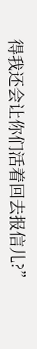得我还会让你们活着回去报信儿?”